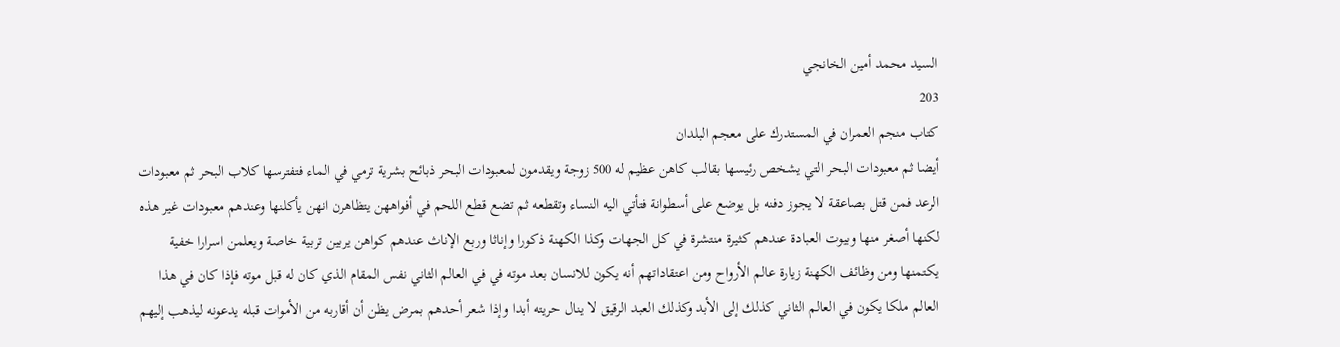السيد محمد أمين الخانجي
203
كتاب منجم العمران في المستدرك على معجم البلدان
أيضا ثم معبودات البحر التي يشخص رئيسها بقالب كاهن عظيم له 500 زوجة ويقدمون لمعبودات البحر ذبائح بشرية ترمي في الماء فتفترسها كلاب البحر ثم معبودات الرعد فمن قتل بصاعقة لا يجوز دفنه بل يوضع على أسطوانة فتأتي اليه النساء وتقطعه ثم تضع قطع اللحم في أفواههن يتظاهرن انهن يأكلنها وعندهم معبودات غير هذه لكنها أصغر منها وبيوت العبادة عندهم كثيرة منتشرة في كل الجهات وكذا الكهنة ذكورا وإناثا وربع الإناث عندهم كواهن يربين تربية خاصة ويعلمن اسرارا خفية يكتمنها ومن وظائف الكهنة زيارة عالم الأرواح ومن اعتقاداتهم أنه يكون للانسان بعد موته في في العالم الثاني نفس المقام الذي كان له قبل موته فإذا كان في هذا العالم ملكا يكون في العالم الثاني كذلك إلى الأبد وكذلك العبد الرقيق لا ينال حريته أبدا وإذا شعر أحدهم بمرض يظن أن أقاربه من الأموات قبله يدعونه ليذهب إليهم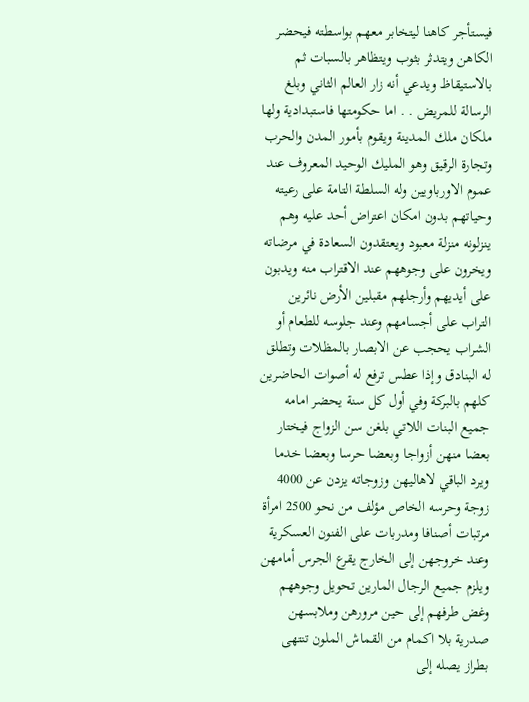فيستأجر كاهنا ليتخابر معهم بواسطته فيحضر الكاهن ويتدثر بثوب ويتظاهر بالسبات ثم بالاستيقاظ ويدعي أنه زار العالم الثاني وبلغ الرسالة للمريض . . اما حكومتها فاستبدادية ولها ملكان ملك المدينة ويقوم بأمور المدن والحرب وتجارة الرقيق وهو المليك الوحيد المعروف عند عموم الاورباويين وله السلطة التامة على رعيته وحياتهم بدون امكان اعتراض أحد عليه وهم ينزلونه منزلة معبود ويعتقدون السعادة في مرضاته ويخرون على وجوههم عند الاقتراب منه ويدبون على أيديهم وأرجلهم مقبلين الأرض نائرين التراب على أجسامهم وعند جلوسه للطعام أو الشراب يحجب عن الابصار بالمظلات وتطلق له البنادق وإذا عطس ترفع له أصوات الحاضرين كلهم بالبركة وفي أول كل سنة يحضر امامه جميع البنات اللاتي بلغن سن الزواج فيختار بعضا منهن أزواجا وبعضا حرسا وبعضا خدما ويرد الباقي لاهاليهن وزوجاته يزدن عن 4000 زوجة وحرسه الخاص مؤلف من نحو 2500 امرأة مرتبات أصنافا ومدربات على الفنون العسكرية وعند خروجهن إلى الخارج يقرع الجرس أمامهن ويلزم جميع الرجال المارين تحويل وجوههم وغض طرفهم إلى حين مرورهن وملابسهن صدرية بلا اكمام من القماش الملون تنتهى بطراز يصله إلى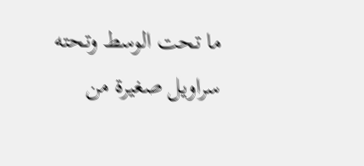ما تحت الوسط وتحته سراويل صغيرة من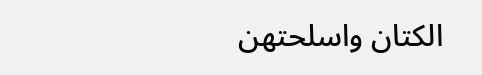الكتان واسلحتهن